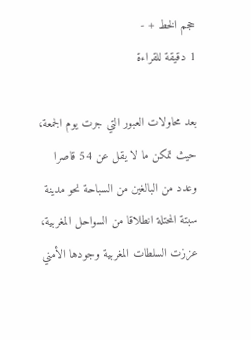حجم الخط + -
1 دقيقة للقراءة

بعد محاولات العبور التي جرت يوم الجمعة، حيث تمكن ما لا يقل عن 54 قاصرا وعدد من البالغين من السباحة نحو مدينة سبتة المحتلة انطلاقا من السواحل المغربية، عززت السلطات المغربية وجودها الأمني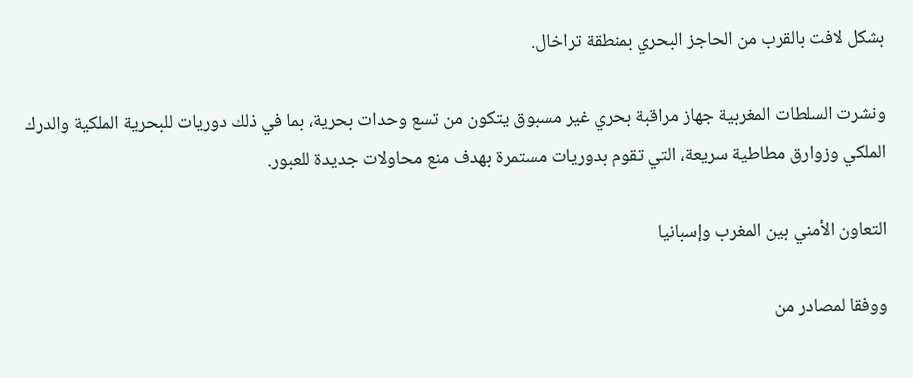بشكل لافت بالقرب من الحاجز البحري بمنطقة تراخال.

ونشرت السلطات المغربية جهاز مراقبة بحري غير مسبوق يتكون من تسع وحدات بحرية، بما في ذلك دوريات للبحرية الملكية والدرك الملكي وزوارق مطاطية سريعة، التي تقوم بدوريات مستمرة بهدف منع محاولات جديدة للعبور.

التعاون الأمني بين المغرب وإسبانيا

ووفقا لمصادر من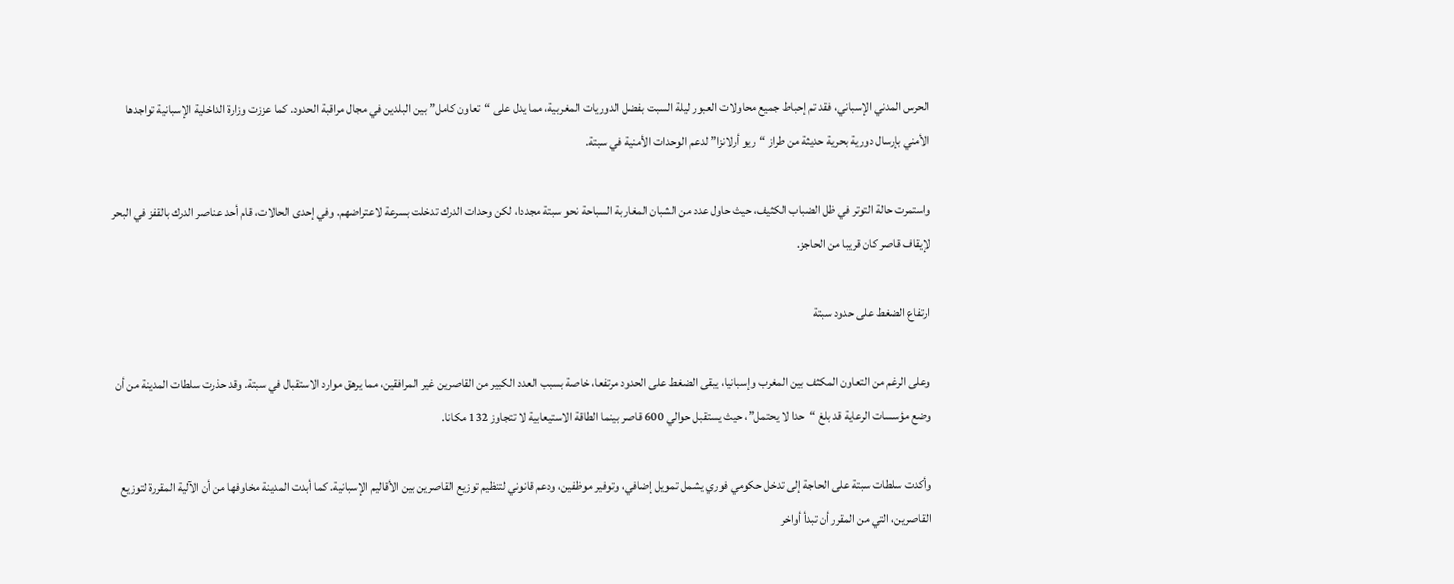الحرس المدني الإسباني، فقد تم إحباط جميع محاولات العبور ليلة السبت بفضل الدوريات المغربية، مما يدل على “تعاون كامل” بين البلدين في مجال مراقبة الحدود. كما عززت وزارة الداخلية الإسبانية تواجدها الأمني بإرسال دورية بحرية حديثة من طراز “ريو أرلانزا” لدعم الوحدات الأمنية في سبتة.

واستمرت حالة التوتر في ظل الضباب الكثيف، حيث حاول عدد من الشبان المغاربة السباحة نحو سبتة مجددا، لكن وحدات الدرك تدخلت بسرعة لاعتراضهم. وفي إحدى الحالات، قام أحد عناصر الدرك بالقفز في البحر لإيقاف قاصر كان قريبا من الحاجز.

ارتفاع الضغط على حدود سبتة

وعلى الرغم من التعاون المكثف بين المغرب وإسبانيا، يبقى الضغط على الحدود مرتفعا، خاصة بسبب العدد الكبير من القاصرين غير المرافقين، مما يرهق موارد الاستقبال في سبتة. وقد حذرت سلطات المدينة من أن وضع مؤسسات الرعاية قد بلغ “حدا لا يحتمل”، حيث يستقبل حوالي 600 قاصر بينما الطاقة الاستيعابية لا تتجاوز 132 مكانا.

وأكدت سلطات سبتة على الحاجة إلى تدخل حكومي فوري يشمل تمويل إضافي، وتوفير موظفين، ودعم قانوني لتنظيم توزيع القاصرين بين الأقاليم الإسبانية. كما أبدت المدينة مخاوفها من أن الآلية المقررة لتوزيع القاصرين، التي من المقرر أن تبدأ أواخر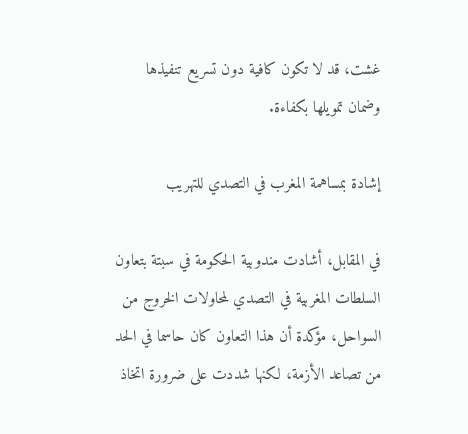غشت، قد لا تكون كافية دون تسريع تنفيذها وضمان تمويلها بكفاءة.

إشادة بمساهمة المغرب في التصدي للتهريب

في المقابل، أشادت مندوبية الحكومة في سبتة بتعاون السلطات المغربية في التصدي لمحاولات الخروج من السواحل، مؤكدة أن هذا التعاون كان حاسما في الحد من تصاعد الأزمة، لكنها شددت على ضرورة اتخاذ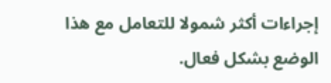إجراءات أكثر شمولا للتعامل مع هذا الوضع بشكل فعال.